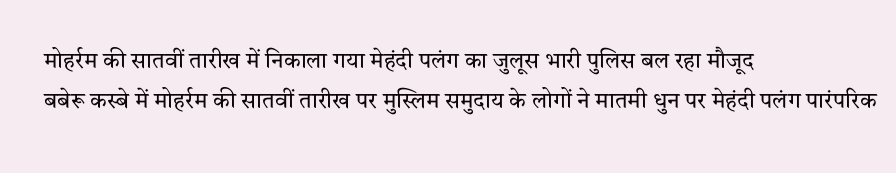मोहर्रम की सातवीं तारीख में निकाला गया मेहंदी पलंग का जुलूस भारी पुलिस बल रहा मौजूद
बबेरू कस्बे में मोहर्रम की सातवीं तारीख पर मुस्लिम समुदाय के लोगों ने मातमी धुन पर मेहंदी पलंग पारंपरिक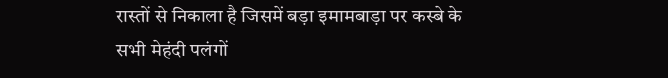रास्तों से निकाला है जिसमें बड़ा इमामबाड़ा पर कस्बे के सभी मेहंदी पलंगों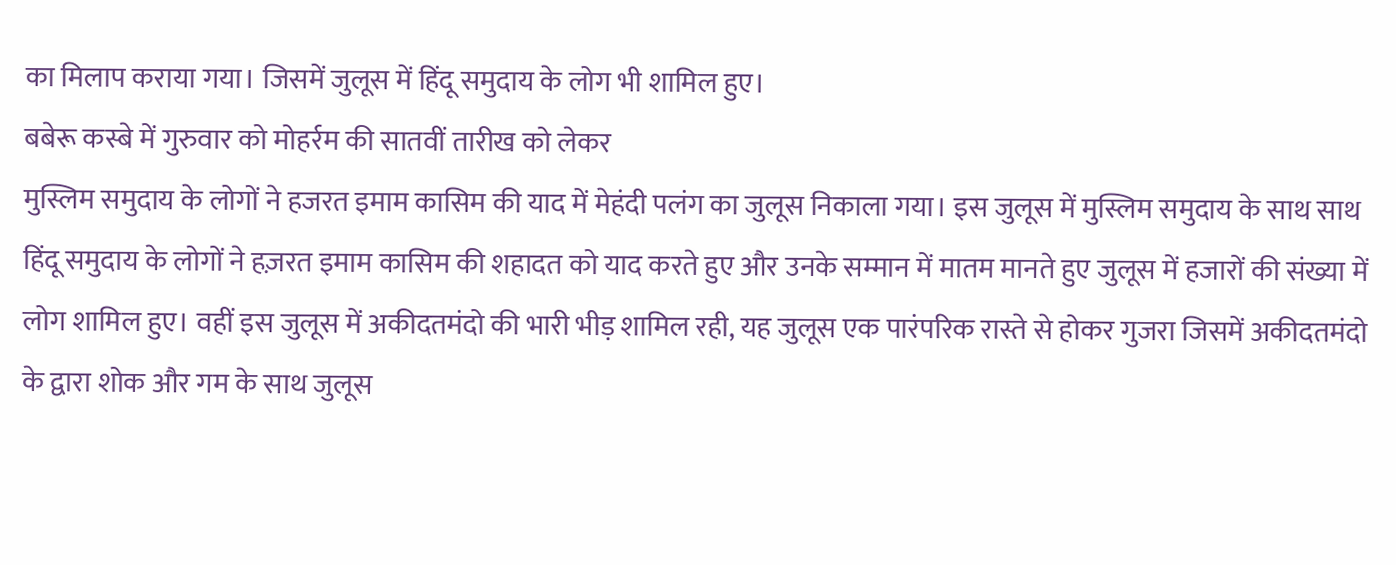का मिलाप कराया गया। जिसमें जुलूस में हिंदू समुदाय के लोग भी शामिल हुए।
बबेरू कस्बे में गुरुवार को मोहर्रम की सातवीं तारीख को लेकर
मुस्लिम समुदाय के लोगों ने हजरत इमाम कासिम की याद में मेहंदी पलंग का जुलूस निकाला गया। इस जुलूस में मुस्लिम समुदाय के साथ साथ हिंदू समुदाय के लोगों ने हज़रत इमाम कासिम की शहादत को याद करते हुए और उनके सम्मान में मातम मानते हुए जुलूस में हजारों की संख्या में लोग शामिल हुए। वहीं इस जुलूस में अकीदतमंदो की भारी भीड़ शामिल रही, यह जुलूस एक पारंपरिक रास्ते से होकर गुजरा जिसमें अकीदतमंदो के द्वारा शोक और गम के साथ जुलूस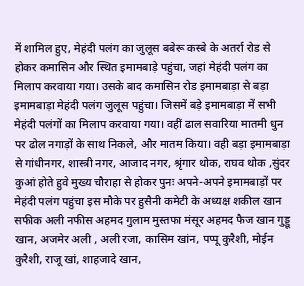में शामिल हुए, मेहंदी पलंग का जुलूस बबेरू कस्बे के अतर्रा रोड से होकर कमासिन और स्थित इमामबाड़े पहुंचा, जहां मेहंदी पलंग का मिलाप करवाया गया। उसके बाद कमासिन रोड इमामबाड़ा से बड़ा इमामबाड़ा मेहंदी पलंग जुलूस पहुंचा। जिसमें बड़े इमामबाड़ा में सभी मेहंदी पलंगों का मिलाप करवाया गया। वहीं ढाल सवारिया मातमी धुन पर ढोल नगाड़ों के साथ निकले, और मातम किया। वही बड़ा इमामबाड़ा से गांधीनगर, शास्त्री नगर, आजाद नगर, श्रृंगार थोक, राघव थोक ,सुंदर कुआं होते हुवे मुख्य चौराहा से होकर पुनः अपने-अपने इमामबाड़ों पर मेहंदी पलंग पहुंचा इस मौके पर हुसैनी कमेटी के अध्यक्ष शकील खान सफीक अली नफीस अहमद गुलाम मुस्तफा मंसूर अहमद फैज खान गुड्डू खान, अजमेर अली , अली रजा, कासिम खांन, पप्पू कुरैशी, मोईन कुरैशी, राजू खां, शाहजादे खान,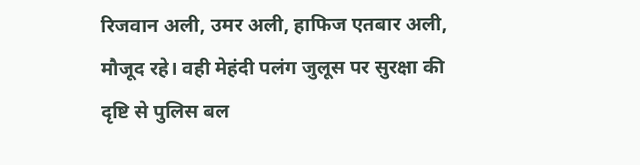रिजवान अली, उमर अली, हाफिज एतबार अली, मौजूद रहे। वही मेहंदी पलंग जुलूस पर सुरक्षा की दृष्टि से पुलिस बल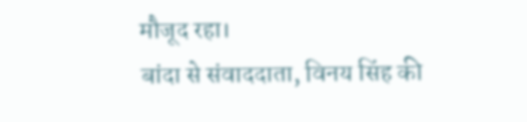मौजूद रहा।
बांदा से संवाददाता, विनय सिंह की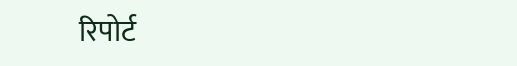रिपोर्ट